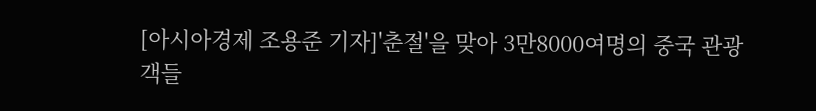[아시아경제 조용준 기자]'춘절'을 맞아 3만8000여명의 중국 관광객들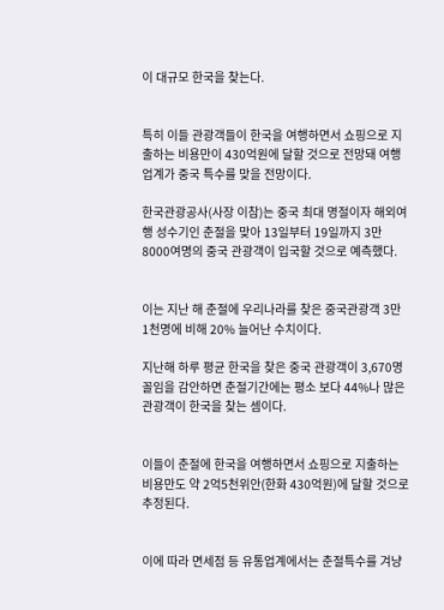이 대규모 한국을 찾는다.


특히 이들 관광객들이 한국을 여행하면서 쇼핑으로 지출하는 비용만이 430억원에 달할 것으로 전망돼 여행업계가 중국 특수를 맞을 전망이다.

한국관광공사(사장 이참)는 중국 최대 명절이자 해외여행 성수기인 춘절을 맞아 13일부터 19일까지 3만 8000여명의 중국 관광객이 입국할 것으로 예측했다.


이는 지난 해 춘절에 우리나라를 찾은 중국관광객 3만 1천명에 비해 20% 늘어난 수치이다.

지난해 하루 평균 한국을 찾은 중국 관광객이 3,670명 꼴임을 감안하면 춘절기간에는 평소 보다 44%나 많은 관광객이 한국을 찾는 셈이다.


이들이 춘절에 한국을 여행하면서 쇼핑으로 지출하는 비용만도 약 2억5천위안(한화 430억원)에 달할 것으로 추정된다.


이에 따라 면세점 등 유통업계에서는 춘절특수를 겨냥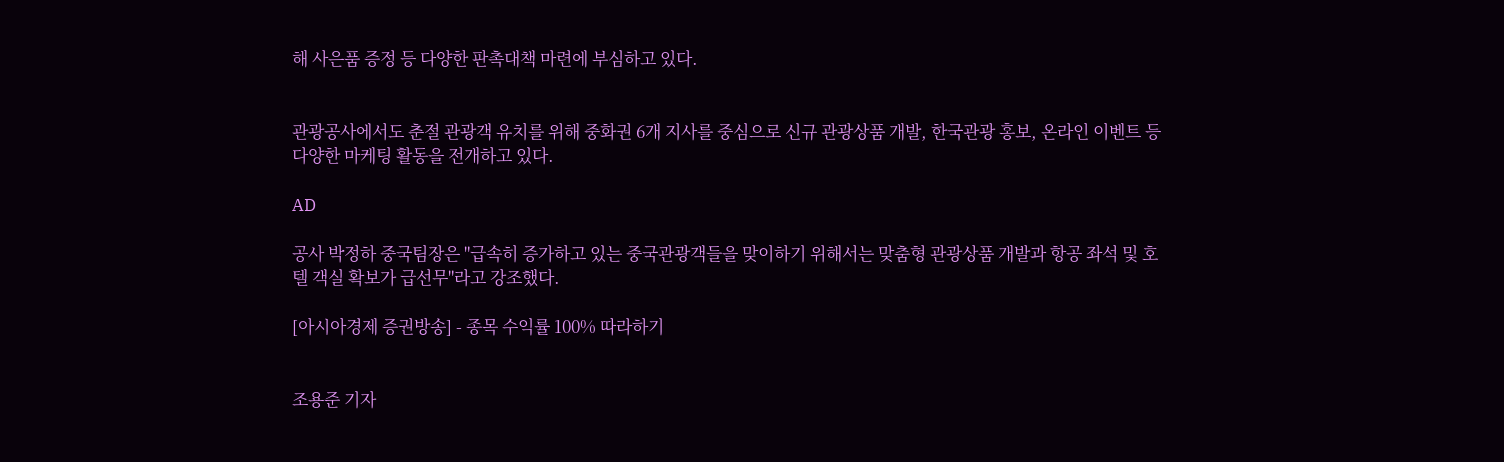해 사은품 증정 등 다양한 판촉대책 마련에 부심하고 있다.


관광공사에서도 춘절 관광객 유치를 위해 중화권 6개 지사를 중심으로 신규 관광상품 개발, 한국관광 홍보, 온라인 이벤트 등 다양한 마케팅 활동을 전개하고 있다.

AD

공사 박정하 중국팀장은 "급속히 증가하고 있는 중국관광객들을 맞이하기 위해서는 맞춤형 관광상품 개발과 항공 좌석 및 호텔 객실 확보가 급선무"라고 강조했다.

[아시아경제 증권방송] - 종목 수익률 100% 따라하기


조용준 기자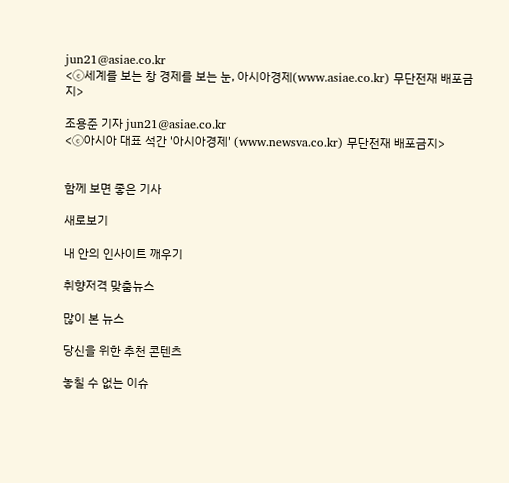jun21@asiae.co.kr
<ⓒ세계를 보는 창 경제를 보는 눈, 아시아경제(www.asiae.co.kr) 무단전재 배포금지>

조용준 기자 jun21@asiae.co.kr
<ⓒ아시아 대표 석간 '아시아경제' (www.newsva.co.kr) 무단전재 배포금지>


함께 보면 좋은 기사

새로보기

내 안의 인사이트 깨우기

취향저격 맞춤뉴스

많이 본 뉴스

당신을 위한 추천 콘텐츠

놓칠 수 없는 이슈